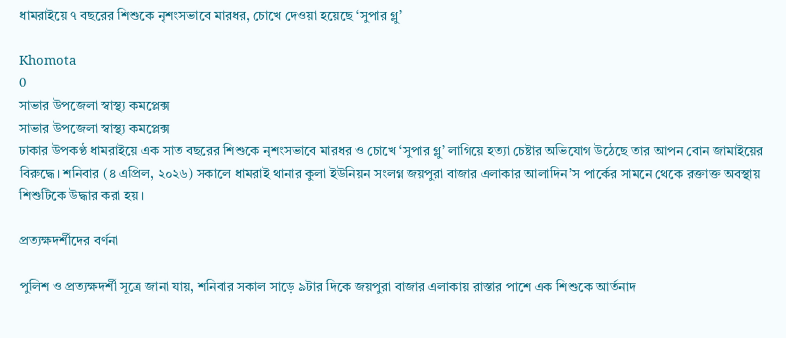ধামরাইয়ে ৭ বছরের শিশুকে নৃশংসভাবে মারধর, চোখে দেওয়া হয়েছে ‘সুপার গ্লু’

Khomota
0
সাভার উপজেলা স্বাস্থ্য কমপ্লেক্স
সাভার উপজেলা স্বাস্থ্য কমপ্লেক্স
ঢাকার উপকণ্ঠ ধামরাইয়ে এক সাত বছরের শিশুকে নৃশংসভাবে মারধর ও চোখে ‘সুপার গ্লু’ লাগিয়ে হত্যা চেষ্টার অভিযোগ উঠেছে তার আপন বোন জামাইয়ের বিরুদ্ধে। শনিবার (৪ এপ্রিল, ২০২৬) সকালে ধামরাই থানার কুলা ইউনিয়ন সংলগ্ন জয়পুরা বাজার এলাকার আলাদিন’স পার্কের সামনে থেকে রক্তাক্ত অবস্থায় শিশুটিকে উদ্ধার করা হয়।

প্রত্যক্ষদর্শীদের বর্ণনা

পুলিশ ও প্রত্যক্ষদর্শী সূত্রে জানা যায়, শনিবার সকাল সাড়ে ৯টার দিকে জয়পুরা বাজার এলাকায় রাস্তার পাশে এক শিশুকে আর্তনাদ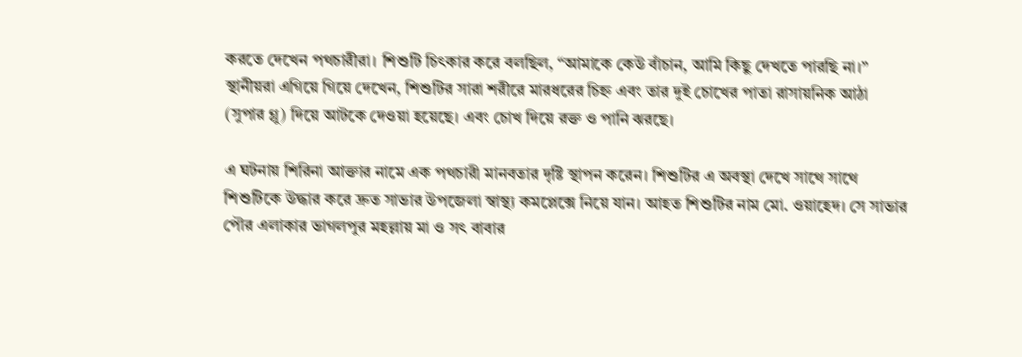করতে দেখেন পথচারীরা। শিশুটি চিৎকার করে বলছিল, “আমাকে কেউ বাঁচান, আমি কিছু দেখতে পারছি না।” স্থানীয়রা এগিয়ে গিয়ে দেখেন, শিশুটির সারা শরীরে মারধরের চিহ্ন এবং তার দুই চোখের পাতা রাসায়নিক আঠা (সুপার গ্লু) দিয়ে আটকে দেওয়া হয়েছে। এবং চোখ দিয়ে রক্ত ও পানি ঝরছে।

এ ঘটনায় শিরিনা আক্তার নামে এক পথচারী মানবতার দৃষ্টি স্থাপন করেন। শিশুটির এ অবস্থা দেখে সাথে সাথে শিশুটিকে উদ্ধার করে দ্রুত সাভার উপজেলা স্বাস্থ্য কমপ্লেক্সে নিয়ে যান। আহত শিশুটির নাম মো. ওয়াহেদ। সে সাভার পৌর এলাকার ভাগলপুর মহল্লায় মা ও সৎ বাবার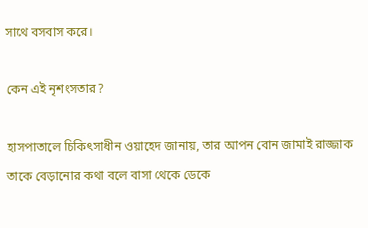সাথে বসবাস করে।

কেন এই নৃশংসতার?

হাসপাতালে চিকিৎসাধীন ওয়াহেদ জানায়, তার আপন বোন জামাই রাজ্জাক তাকে বেড়ানোর কথা বলে বাসা থেকে ডেকে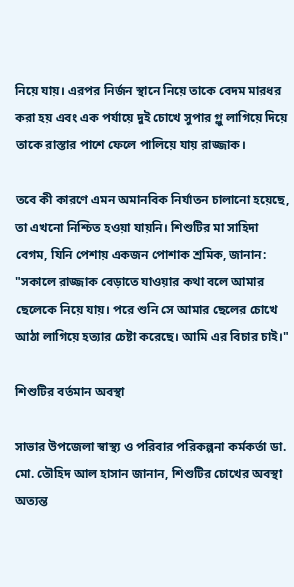নিয়ে যায়। এরপর নির্জন স্থানে নিয়ে তাকে বেদম মারধর করা হয় এবং এক পর্যায়ে দুই চোখে সুপার গ্লু লাগিয়ে দিয়ে তাকে রাস্তার পাশে ফেলে পালিয়ে যায় রাজ্জাক।

তবে কী কারণে এমন অমানবিক নির্যাতন চালানো হয়েছে, তা এখনো নিশ্চিত হওয়া যায়নি। শিশুটির মা সাহিদা বেগম, যিনি পেশায় একজন পোশাক শ্রমিক, জানান: "সকালে রাজ্জাক বেড়াতে যাওয়ার কথা বলে আমার ছেলেকে নিয়ে যায়। পরে শুনি সে আমার ছেলের চোখে আঠা লাগিয়ে হত্যার চেষ্টা করেছে। আমি এর বিচার চাই।"

শিশুটির বর্তমান অবস্থা

সাভার উপজেলা স্বাস্থ্য ও পরিবার পরিকল্পনা কর্মকর্তা ডা. মো. তৌহিদ আল হাসান জানান, শিশুটির চোখের অবস্থা অত্যন্ত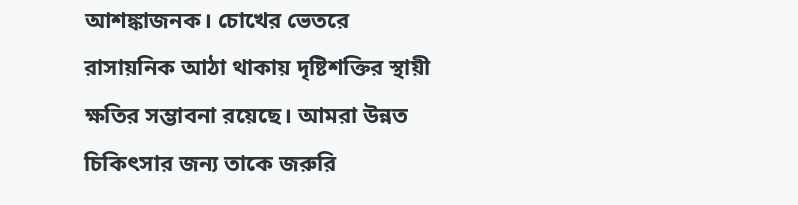আশঙ্কাজনক। চোখের ভেতরে রাসায়নিক আঠা থাকায় দৃষ্টিশক্তির স্থায়ী ক্ষতির সম্ভাবনা রয়েছে। আমরা উন্নত চিকিৎসার জন্য তাকে জরুরি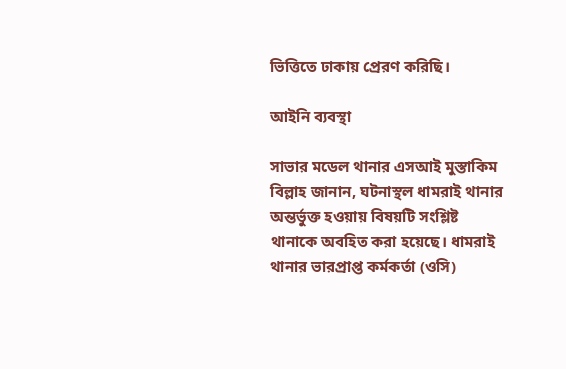ভিত্তিতে ঢাকায় প্রেরণ করিছি।

আইনি ব্যবস্থা

সাভার মডেল থানার এসআই মুস্তাকিম বিল্লাহ জানান, ঘটনাস্থল ধামরাই থানার অন্তর্ভুক্ত হওয়ায় বিষয়টি সংশ্লিষ্ট থানাকে অবহিত করা হয়েছে। ধামরাই থানার ভারপ্রাপ্ত কর্মকর্তা (ওসি)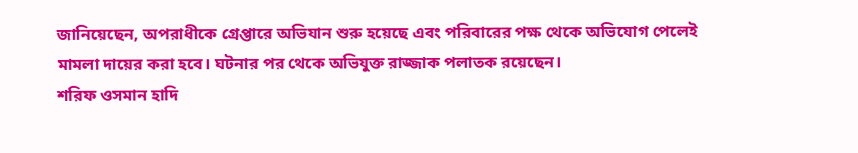জানিয়েছেন, অপরাধীকে গ্রেপ্তারে অভিযান শুরু হয়েছে এবং পরিবারের পক্ষ থেকে অভিযোগ পেলেই মামলা দায়ের করা হবে। ঘটনার পর থেকে অভিযুক্ত রাজ্জাক পলাতক রয়েছেন।
শরিফ ওসমান হাদি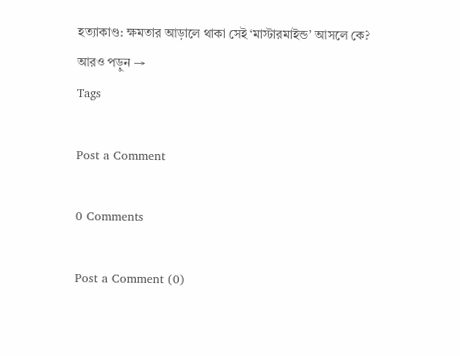হত্যাকাণ্ড: ক্ষমতার আড়ালে থাকা সেই ‘মাস্টারমাইন্ড’ আসলে কে?
আরও পড়ুন →
Tags

Post a Comment

0 Comments

Post a Comment (0)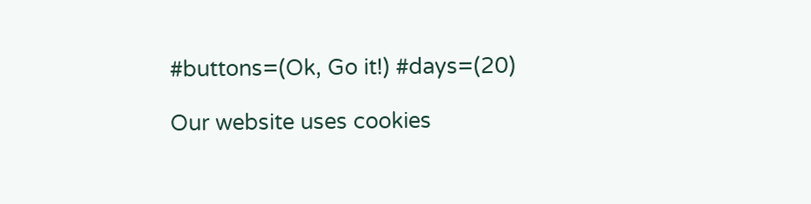#buttons=(Ok, Go it!) #days=(20)

Our website uses cookies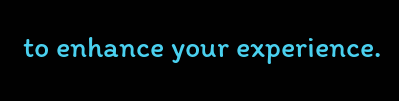to enhance your experience.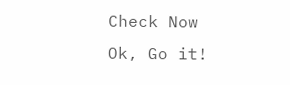Check Now
Ok, Go it!